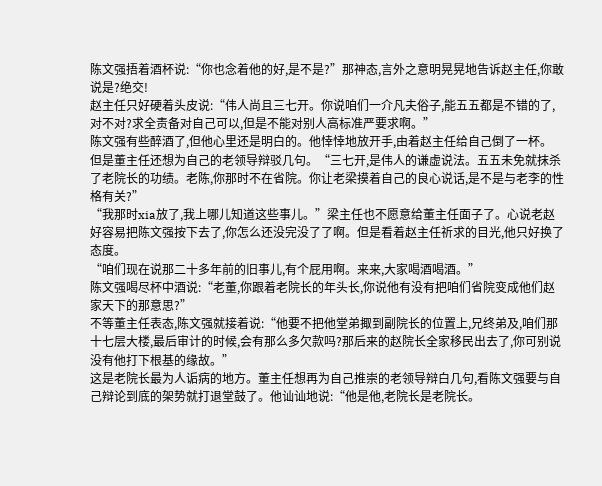陈文强捂着酒杯说:“你也念着他的好,是不是?”那神态,言外之意明晃晃地告诉赵主任,你敢说是?绝交!
赵主任只好硬着头皮说:“伟人尚且三七开。你说咱们一介凡夫俗子,能五五都是不错的了,对不对?求全责备对自己可以,但是不能对别人高标准严要求啊。”
陈文强有些醉酒了,但他心里还是明白的。他悻悻地放开手,由着赵主任给自己倒了一杯。
但是董主任还想为自己的老领导辩驳几句。“三七开,是伟人的谦虚说法。五五未免就抹杀了老院长的功绩。老陈,你那时不在省院。你让老梁摸着自己的良心说话,是不是与老李的性格有关?”
“我那时xia放了,我上哪儿知道这些事儿。”梁主任也不愿意给董主任面子了。心说老赵好容易把陈文强按下去了,你怎么还没完没了了啊。但是看着赵主任祈求的目光,他只好换了态度。
“咱们现在说那二十多年前的旧事儿,有个屁用啊。来来,大家喝酒喝酒。”
陈文强喝尽杯中酒说:“老董,你跟着老院长的年头长,你说他有没有把咱们省院变成他们赵家天下的那意思?”
不等董主任表态,陈文强就接着说:“他要不把他堂弟掫到副院长的位置上,兄终弟及,咱们那十七层大楼,最后审计的时候,会有那么多欠款吗?那后来的赵院长全家移民出去了,你可别说没有他打下根基的缘故。”
这是老院长最为人诟病的地方。董主任想再为自己推崇的老领导辩白几句,看陈文强要与自己辩论到底的架势就打退堂鼓了。他讪讪地说:“他是他,老院长是老院长。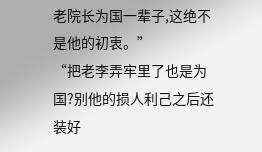老院长为国一辈子,这绝不是他的初衷。”
“把老李弄牢里了也是为国?别他的损人利己之后还装好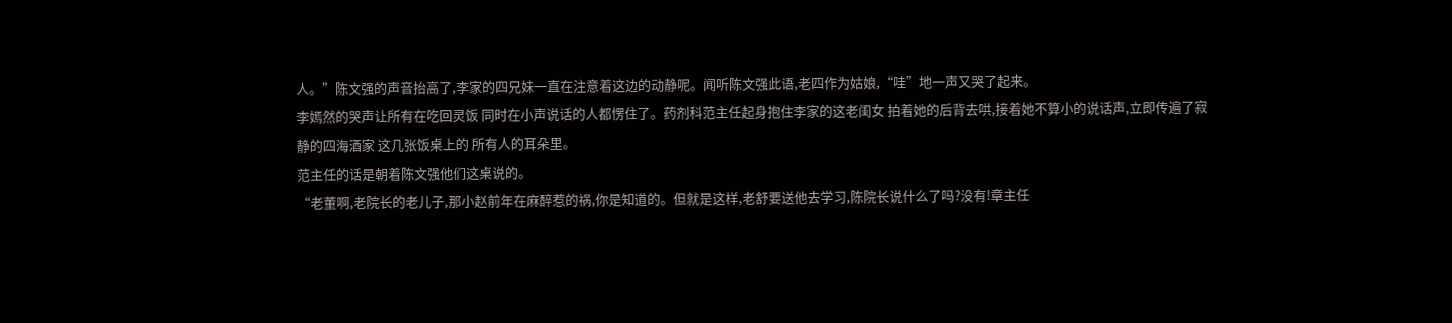人。”陈文强的声音抬高了,李家的四兄妹一直在注意着这边的动静呢。闻听陈文强此语,老四作为姑娘,“哇”地一声又哭了起来。
李嫣然的哭声让所有在吃回灵饭 同时在小声说话的人都愣住了。药剂科范主任起身抱住李家的这老闺女 拍着她的后背去哄,接着她不算小的说话声,立即传遍了寂静的四海酒家 这几张饭桌上的 所有人的耳朵里。
范主任的话是朝着陈文强他们这桌说的。
“老董啊,老院长的老儿子,那小赵前年在麻醉惹的祸,你是知道的。但就是这样,老舒要送他去学习,陈院长说什么了吗?没有!章主任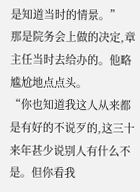是知道当时的情景。”
那是院务会上做的决定,章主任当时去给办的。他略尴尬地点点头。
“你也知道我这人从来都是有好的不说歹的,这三十来年甚少说别人有什么不是。但你看我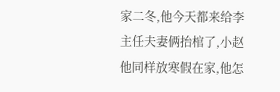家二冬,他今天都来给李主任夫妻俩抬棺了,小赵他同样放寒假在家,他怎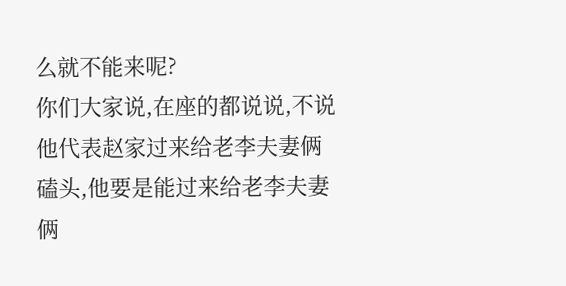么就不能来呢?
你们大家说,在座的都说说,不说他代表赵家过来给老李夫妻俩磕头,他要是能过来给老李夫妻俩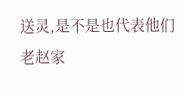送灵,是不是也代表他们老赵家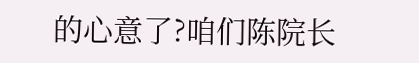的心意了?咱们陈院长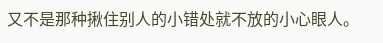又不是那种揪住别人的小错处就不放的小心眼人。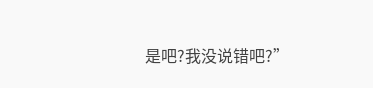是吧?我没说错吧?”